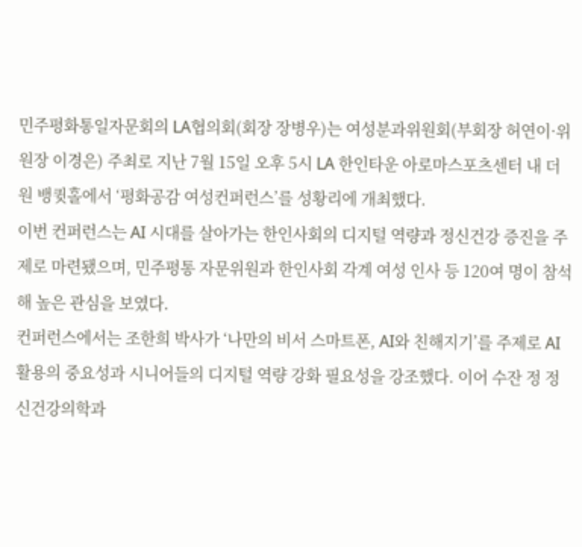민주평화통일자문회의 LA협의회(회장 장병우)는 여성분과위원회(부회장 허연이·위원장 이경은) 주최로 지난 7월 15일 오후 5시 LA 한인타운 아로마스포츠센터 내 더 원 뱅큇홀에서 ‘평화공감 여성컨퍼런스’를 성황리에 개최했다.
이번 컨퍼런스는 AI 시대를 살아가는 한인사회의 디지털 역량과 정신건강 증진을 주제로 마련됐으며, 민주평통 자문위원과 한인사회 각계 여성 인사 등 120여 명이 참석해 높은 관심을 보였다.
컨퍼런스에서는 조한희 박사가 ‘나만의 비서 스마트폰, AI와 친해지기’를 주제로 AI 활용의 중요성과 시니어들의 디지털 역량 강화 필요성을 강조했다. 이어 수잔 정 정신건강의학과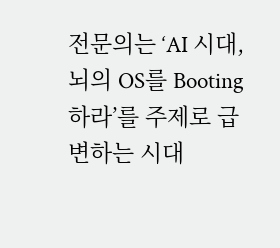전문의는 ‘AI 시대, 뇌의 OS를 Booting 하라’를 주제로 급변하는 시대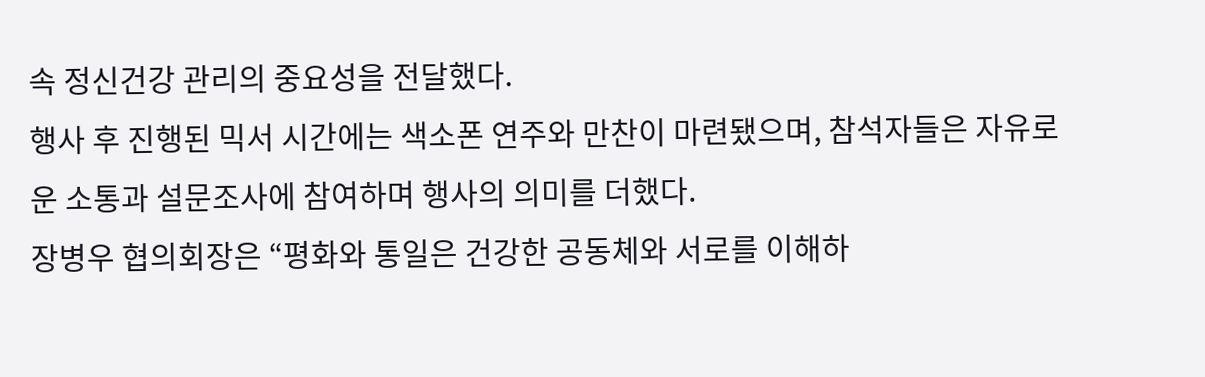속 정신건강 관리의 중요성을 전달했다.
행사 후 진행된 믹서 시간에는 색소폰 연주와 만찬이 마련됐으며, 참석자들은 자유로운 소통과 설문조사에 참여하며 행사의 의미를 더했다.
장병우 협의회장은 “평화와 통일은 건강한 공동체와 서로를 이해하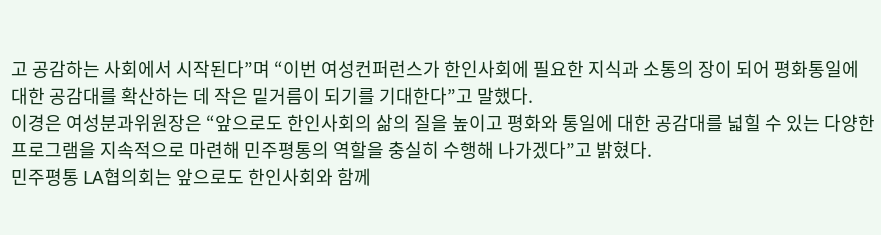고 공감하는 사회에서 시작된다”며 “이번 여성컨퍼런스가 한인사회에 필요한 지식과 소통의 장이 되어 평화통일에 대한 공감대를 확산하는 데 작은 밑거름이 되기를 기대한다”고 말했다.
이경은 여성분과위원장은 “앞으로도 한인사회의 삶의 질을 높이고 평화와 통일에 대한 공감대를 넓힐 수 있는 다양한 프로그램을 지속적으로 마련해 민주평통의 역할을 충실히 수행해 나가겠다”고 밝혔다.
민주평통 LA협의회는 앞으로도 한인사회와 함께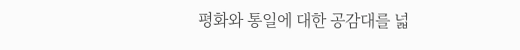평화와 통일에 대한 공감대를 넓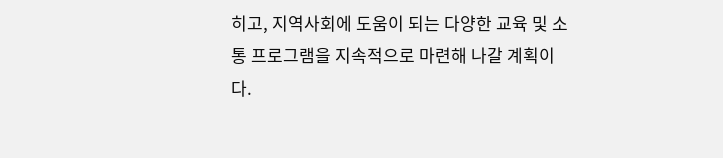히고, 지역사회에 도움이 되는 다양한 교육 및 소통 프로그램을 지속적으로 마련해 나갈 계획이다.